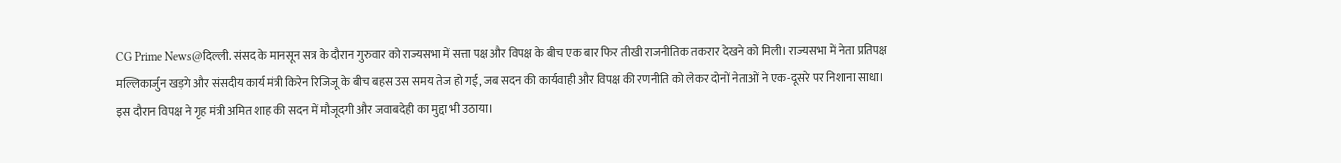CG Prime News@दिल्ली. संसद के मानसून सत्र के दौरान गुरुवार को राज्यसभा में सत्ता पक्ष और विपक्ष के बीच एक बार फिर तीखी राजनीतिक तकरार देखने को मिली। राज्यसभा में नेता प्रतिपक्ष मल्लिकार्जुन खड़गे और संसदीय कार्य मंत्री किरेन रिजिजू के बीच बहस उस समय तेज हो गई, जब सदन की कार्यवाही और विपक्ष की रणनीति को लेकर दोनों नेताओं ने एक-दूसरे पर निशाना साधा। इस दौरान विपक्ष ने गृह मंत्री अमित शाह की सदन में मौजूदगी और जवाबदेही का मुद्दा भी उठाया।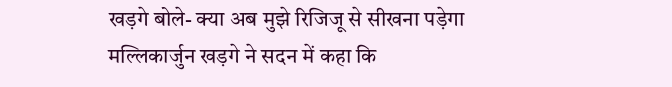खड़गे बोले- क्या अब मुझे रिजिजू से सीखना पड़ेगा
मल्लिकार्जुन खड़गे ने सदन में कहा कि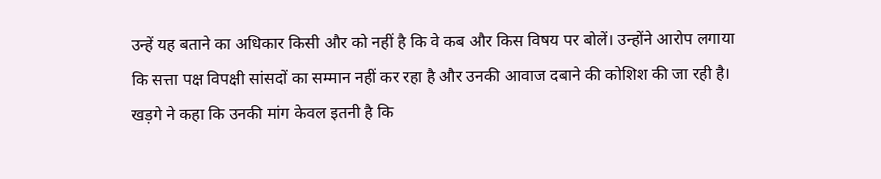उन्हें यह बताने का अधिकार किसी और को नहीं है कि वे कब और किस विषय पर बोलें। उन्होंने आरोप लगाया कि सत्ता पक्ष विपक्षी सांसदों का सम्मान नहीं कर रहा है और उनकी आवाज दबाने की कोशिश की जा रही है। खड़गे ने कहा कि उनकी मांग केवल इतनी है कि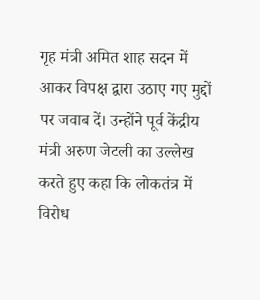गृह मंत्री अमित शाह सदन में आकर विपक्ष द्वारा उठाए गए मुद्दों पर जवाब दें। उन्होंने पूर्व केंद्रीय मंत्री अरुण जेटली का उल्लेख करते हुए कहा कि लोकतंत्र में विरोध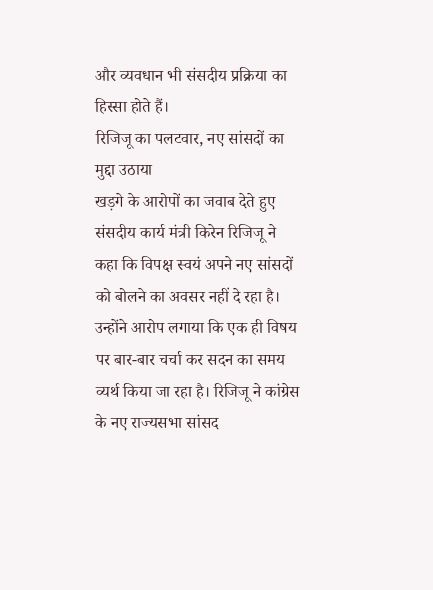और व्यवधान भी संसदीय प्रक्रिया का हिस्सा होते हैं।
रिजिजू का पलटवार, नए सांसदों का मुद्दा उठाया
खड़गे के आरोपों का जवाब देते हुए संसदीय कार्य मंत्री किरेन रिजिजू ने कहा कि विपक्ष स्वयं अपने नए सांसदों को बोलने का अवसर नहीं दे रहा है। उन्होंने आरोप लगाया कि एक ही विषय पर बार-बार चर्चा कर सदन का समय व्यर्थ किया जा रहा है। रिजिजू ने कांग्रेस के नए राज्यसभा सांसद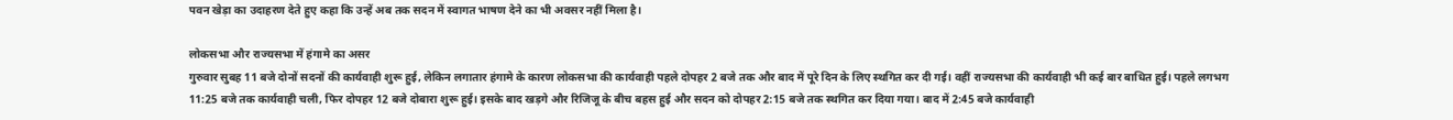पवन खेड़ा का उदाहरण देते हुए कहा कि उन्हें अब तक सदन में स्वागत भाषण देने का भी अवसर नहीं मिला है।

लोकसभा और राज्यसभा में हंगामे का असर
गुरुवार सुबह 11 बजे दोनों सदनों की कार्यवाही शुरू हुई, लेकिन लगातार हंगामे के कारण लोकसभा की कार्यवाही पहले दोपहर 2 बजे तक और बाद में पूरे दिन के लिए स्थगित कर दी गई। वहीं राज्यसभा की कार्यवाही भी कई बार बाधित हुई। पहले लगभग 11:25 बजे तक कार्यवाही चली, फिर दोपहर 12 बजे दोबारा शुरू हुई। इसके बाद खड़गे और रिजिजू के बीच बहस हुई और सदन को दोपहर 2:15 बजे तक स्थगित कर दिया गया। बाद में 2:45 बजे कार्यवाही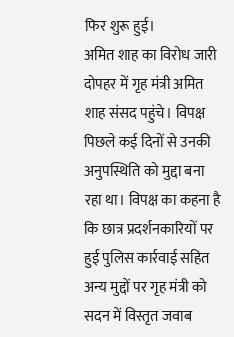फिर शुरू हुई।
अमित शाह का विरोध जारी
दोपहर में गृह मंत्री अमित शाह संसद पहुंचे। विपक्ष पिछले कई दिनों से उनकी अनुपस्थिति को मुद्दा बना रहा था। विपक्ष का कहना है कि छात्र प्रदर्शनकारियों पर हुई पुलिस कार्रवाई सहित अन्य मुद्दों पर गृह मंत्री को सदन में विस्तृत जवाब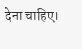देना चाहिए।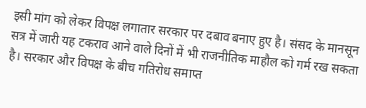इसी मांग को लेकर विपक्ष लगातार सरकार पर दबाव बनाए हुए है। संसद के मानसून सत्र में जारी यह टकराव आने वाले दिनों में भी राजनीतिक माहौल को गर्म रख सकता है। सरकार और विपक्ष के बीच गतिरोध समाप्त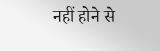नहीं होने से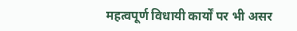महत्वपूर्ण विधायी कार्यों पर भी असर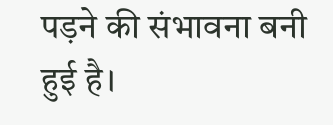पड़ने की संभावना बनी हुई है।